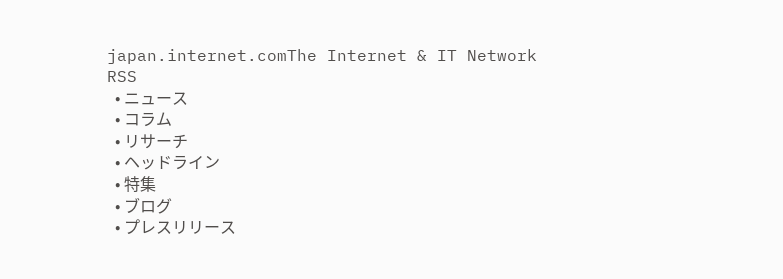japan.internet.comThe Internet & IT Network
RSS
  • ニュース
  • コラム
  • リサーチ
  • ヘッドライン
  • 特集
  • ブログ
  • プレスリリース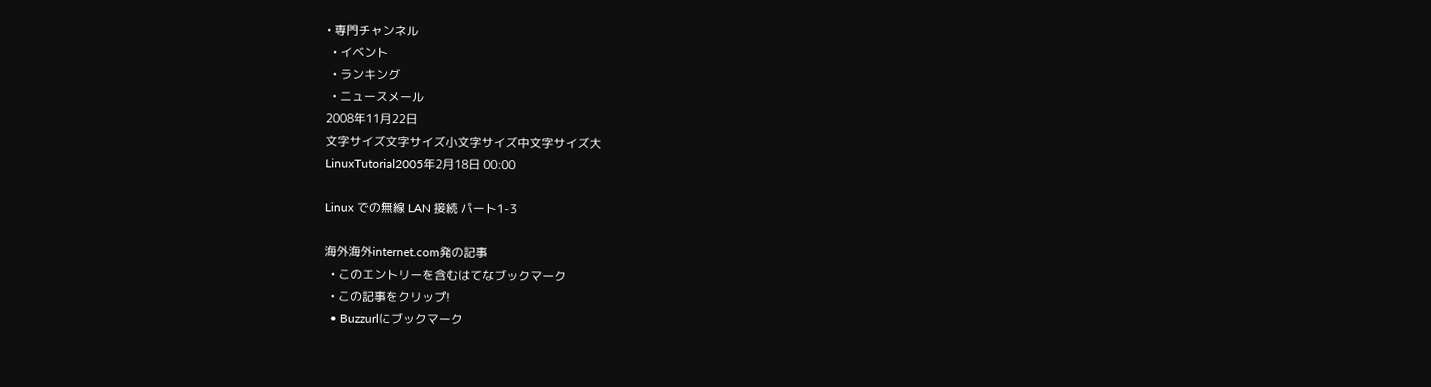• 専門チャンネル
  • イベント
  • ランキング
  • ニュースメール
2008年11月22日
文字サイズ文字サイズ小文字サイズ中文字サイズ大
LinuxTutorial2005年2月18日 00:00

Linux での無線 LAN 接続 パート1-3

海外海外internet.com発の記事
  • このエントリーを含むはてなブックマーク
  • この記事をクリップ!
  • Buzzurlにブックマーク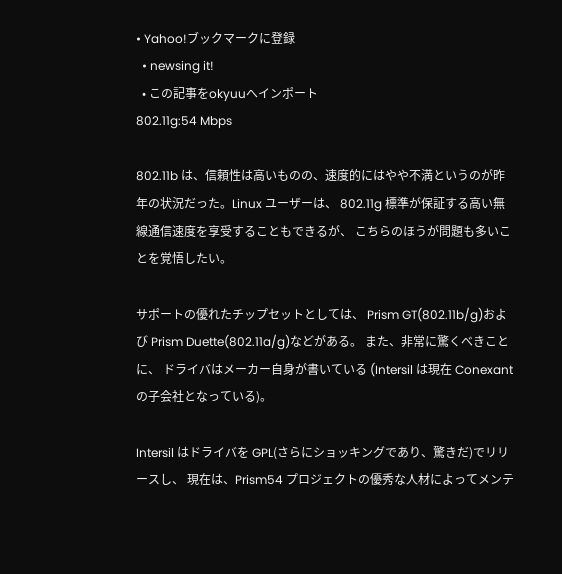• Yahoo!ブックマークに登録
  • newsing it!
  • この記事をokyuuへインポート
802.11g:54 Mbps

802.11b は、信頼性は高いものの、速度的にはやや不満というのが昨年の状況だった。Linux ユーザーは、 802.11g 標準が保証する高い無線通信速度を享受することもできるが、 こちらのほうが問題も多いことを覚悟したい。

サポートの優れたチップセットとしては、 Prism GT(802.11b/g)および Prism Duette(802.11a/g)などがある。 また、非常に驚くべきことに、 ドライバはメーカー自身が書いている (Intersil は現在 Conexant の子会社となっている)。

Intersil はドライバを GPL(さらにショッキングであり、驚きだ)でリリースし、 現在は、Prism54 プロジェクトの優秀な人材によってメンテ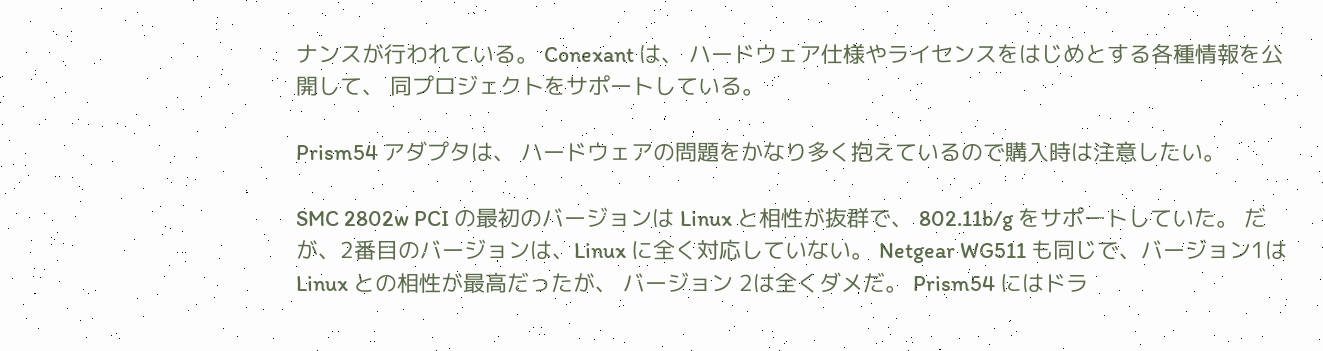ナンスが行われている。 Conexant は、 ハードウェア仕様やライセンスをはじめとする各種情報を公開して、 同プロジェクトをサポートしている。

Prism54 アダプタは、 ハードウェアの問題をかなり多く抱えているので購入時は注意したい。

SMC 2802w PCI の最初のバージョンは Linux と相性が抜群で、 802.11b/g をサポートしていた。 だが、2番目のバージョンは、Linux に全く対応していない。 Netgear WG511 も同じで、バージョン1は Linux との相性が最高だったが、 バージョン 2は全くダメだ。 Prism54 にはドラ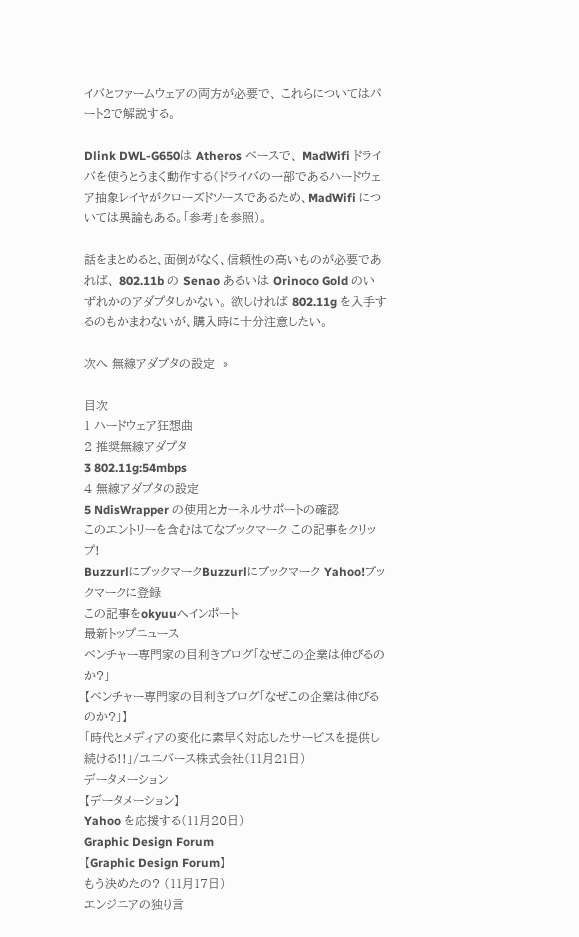イバとファームウェアの両方が必要で、 これらについてはパート2で解説する。

Dlink DWL-G650は Atheros ベースで、 MadWifi ドライバを使うとうまく動作する(ドライバの一部であるハードウェア抽象レイヤがクローズドソースであるため、MadWifi については異論もある。「参考」を参照)。

話をまとめると、面倒がなく、信頼性の高いものが必要であれば、 802.11b の Senao あるいは Orinoco Gold のいずれかのアダプタしかない。 欲しければ 802.11g を入手するのもかまわないが、購入時に十分注意したい。

次へ 無線アダプタの設定  »

目次
1 ハードウェア狂想曲
2 推奨無線アダプタ
3 802.11g:54mbps
4 無線アダプタの設定
5 NdisWrapper の使用とカーネルサポートの確認
このエントリーを含むはてなブックマーク この記事をクリップ!
BuzzurlにブックマークBuzzurlにブックマーク Yahoo!ブックマークに登録
この記事をokyuuへインポート
最新トップニュース
ベンチャー専門家の目利きブログ「なぜこの企業は伸びるのか?」
【ベンチャー専門家の目利きブログ「なぜこの企業は伸びるのか?」】
「時代とメディアの変化に素早く対応したサービスを提供し続ける!!」/ユニバース株式会社(11月21日)
データメーション
【データメーション】
Yahoo を応援する(11月20日)
Graphic Design Forum
【Graphic Design Forum】
もう決めたの? (11月17日)
エンジニアの独り言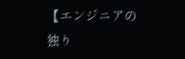【エンジニアの独り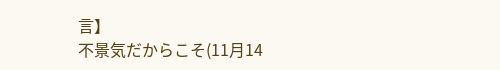言】
不景気だからこそ(11月14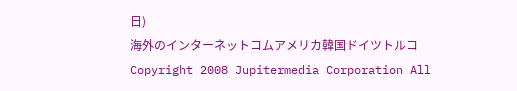日)
海外のインターネットコムアメリカ韓国ドイツトルコ
Copyright 2008 Jupitermedia Corporation All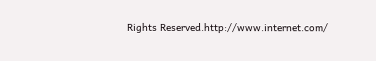Rights Reserved.http://www.internet.com/